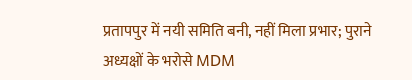प्रतापपुर में नयी समिति बनी, नहीं मिला प्रभार; पुराने अध्यक्षों के भरोसे MDM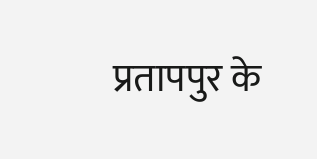प्रतापपुर के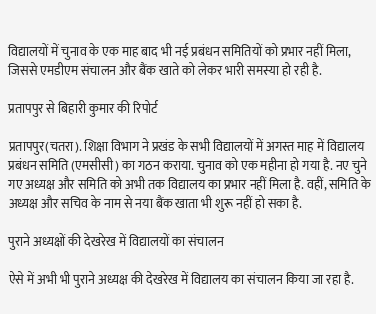विद्यालयों में चुनाव के एक माह बाद भी नई प्रबंधन समितियों को प्रभार नहीं मिला, जिससे एमडीएम संचालन और बैंक खाते को लेकर भारी समस्या हो रही है.

प्रतापपुर से बिहारी कुमार की रिपोर्ट

प्रतापपुर(चतरा). शिक्षा विभाग ने प्रखंड के सभी विद्यालयों में अगस्त माह में विद्यालय प्रबंधन समिति (एमसीसी) का गठन कराया. चुनाव को एक महीना हो गया है. नए चुने गए अध्यक्ष और समिति को अभी तक विद्यालय का प्रभार नहीं मिला है. वहीं, समिति के अध्यक्ष और सचिव के नाम से नया बैंक खाता भी शुरू नहीं हो सका है.

पुराने अध्यक्षों की देखरेख में विद्यालयों का संचालन

ऐसे में अभी भी पुराने अध्यक्ष की देखरेख में विद्यालय का संचालन किया जा रहा है.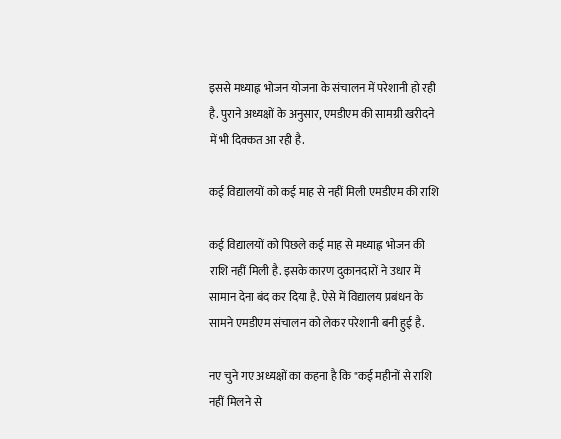इससे मध्याह्न भोजन योजना के संचालन में परेशानी हो रही है. पुराने अध्यक्षों के अनुसार, एमडीएम की सामग्री खरीदने में भी दिक्कत आ रही है.

कई विद्यालयों को कई माह से नहीं मिली एमडीएम की राशि

कई विद्यालयों को पिछले कई माह से मध्याह्न भोजन की राशि नहीं मिली है. इसके कारण दुकानदारों ने उधार में सामान देना बंद कर दिया है. ऐसे में विद्यालय प्रबंधन के सामने एमडीएम संचालन को लेकर परेशानी बनी हुई है.

नए चुने गए अध्यक्षों का कहना है कि "कई महीनों से राशि नहीं मिलने से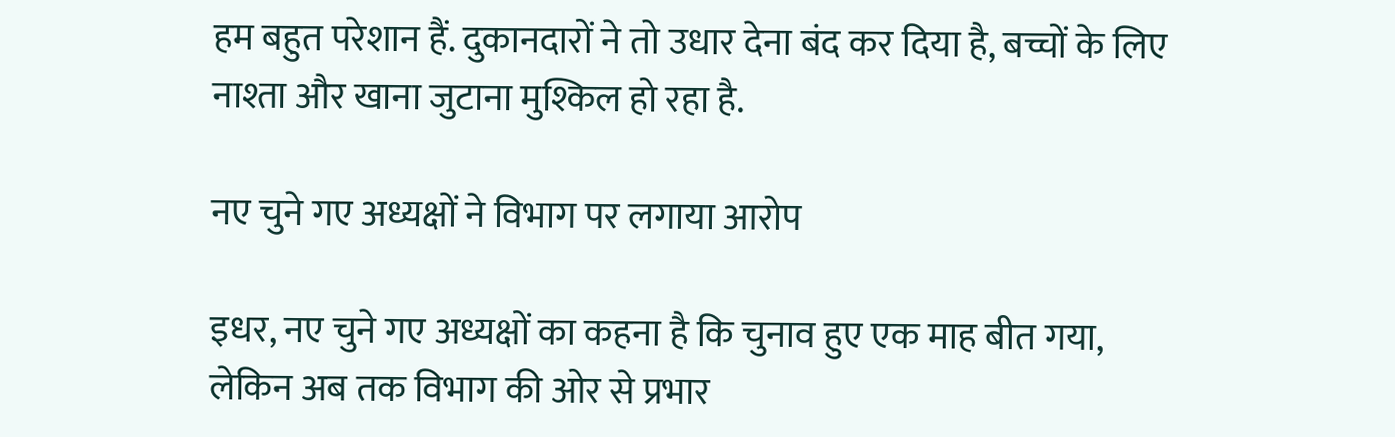हम बहुत परेशान हैं. दुकानदारों ने तो उधार देना बंद कर दिया है, बच्चों के लिए नाश्ता और खाना जुटाना मुश्किल हो रहा है.

नए चुने गए अध्यक्षों ने विभाग पर लगाया आरोप

इधर, नए चुने गए अध्यक्षों का कहना है कि चुनाव हुए एक माह बीत गया, लेकिन अब तक विभाग की ओर से प्रभार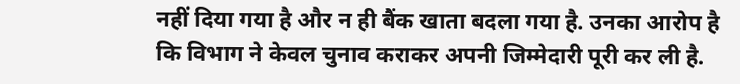नहीं दिया गया है और न ही बैंक खाता बदला गया है. उनका आरोप है कि विभाग ने केवल चुनाव कराकर अपनी जिम्मेदारी पूरी कर ली है.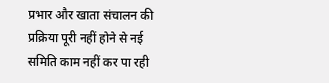प्रभार और खाता संचालन की प्रक्रिया पूरी नहीं होने से नई समिति काम नहीं कर पा रही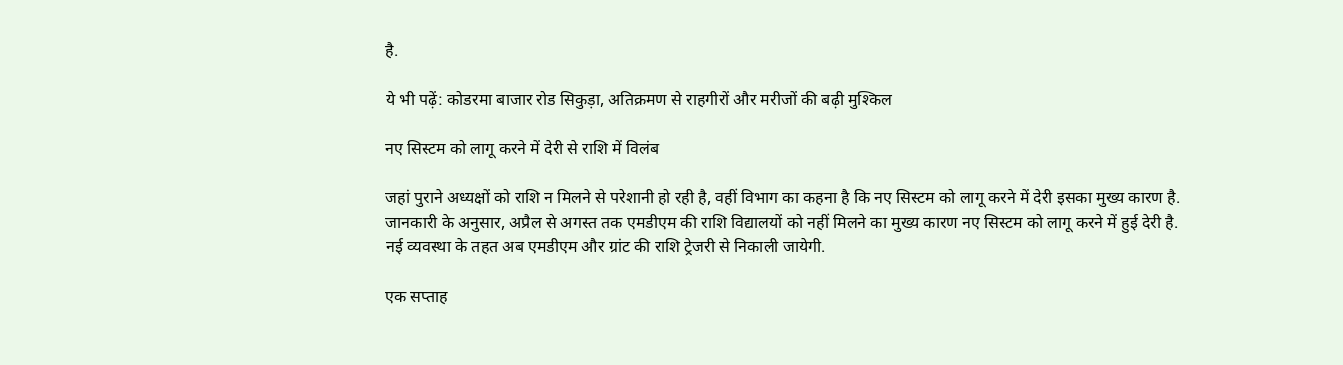है.

ये भी पढ़ें: कोडरमा बाजार रोड सिकुड़ा, अतिक्रमण से राहगीरों और मरीजों की बढ़ी मुश्किल

नए सिस्टम को लागू करने में देरी से राशि में विलंब

जहां पुराने अध्यक्षों को राशि न मिलने से परेशानी हो रही है, वहीं विभाग का कहना है कि नए सिस्टम को लागू करने में देरी इसका मुख्य कारण है. जानकारी के अनुसार, अप्रैल से अगस्त तक एमडीएम की राशि विद्यालयों को नहीं मिलने का मुख्य कारण नए सिस्टम को लागू करने में हुई देरी है. नई व्यवस्था के तहत अब एमडीएम और ग्रांट की राशि ट्रेजरी से निकाली जायेगी.

एक सप्ताह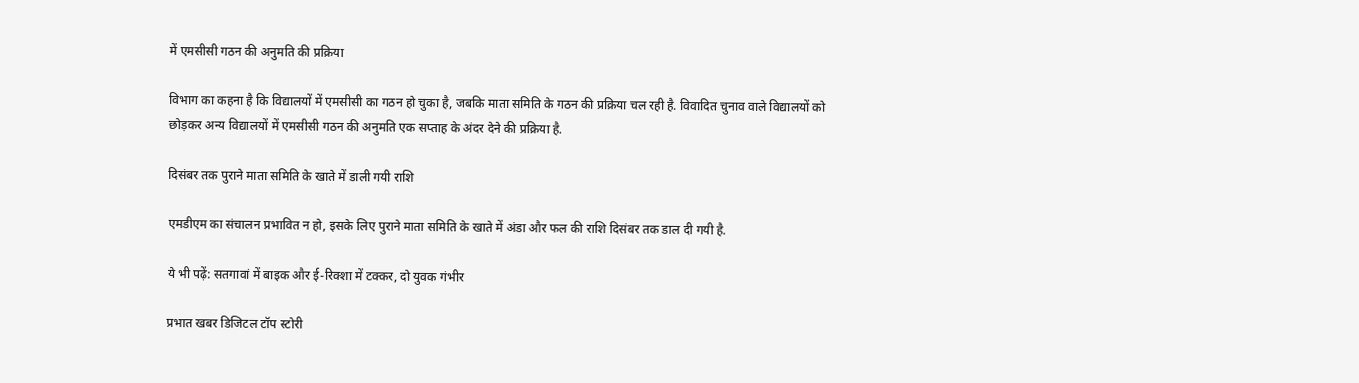में एमसीसी गठन की अनुमति की प्रक्रिया

विभाग का कहना है कि विद्यालयों में एमसीसी का गठन हो चुका है, जबकि माता समिति के गठन की प्रक्रिया चल रही है. विवादित चुनाव वाले विद्यालयों को छोड़कर अन्य विद्यालयों में एमसीसी गठन की अनुमति एक सप्ताह के अंदर देने की प्रक्रिया है.

दिसंबर तक पुराने माता समिति के खाते में डाली गयी राशि

एमडीएम का संचालन प्रभावित न हो, इसके लिए पुराने माता समिति के खाते में अंडा और फल की राशि दिसंबर तक डाल दी गयी है.

ये भी पढ़ें: सतगावां में बाइक और ई-रिक्शा में टक्कर, दो युवक गंभीर

प्रभात खबर डिजिटल टॉप स्टोरी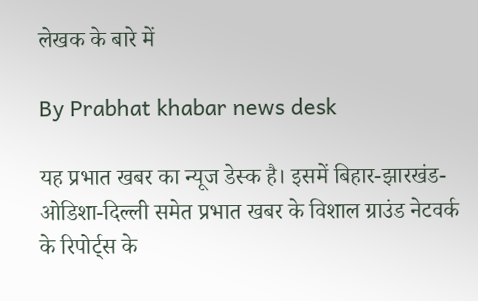लेखक के बारे में

By Prabhat khabar news desk

यह प्रभात खबर का न्यूज डेस्क है। इसमें बिहार-झारखंड-ओडिशा-दिल्‍ली समेत प्रभात खबर के विशाल ग्राउंड नेटवर्क के रिपोर्ट्स के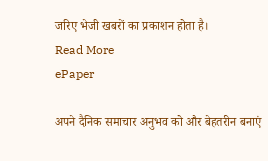जरिए भेजी खबरों का प्रकाशन होता है।
Read More
ePaper

अपने दैनिक समाचार अनुभव को और बेहतरीन बनाएं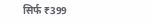सिर्फ ₹399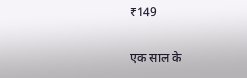₹149

एक साल के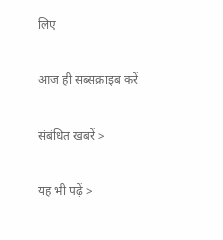लिए

आज ही सब्सक्राइब करें

संबंधित खबरें >

यह भी पढ़ें >